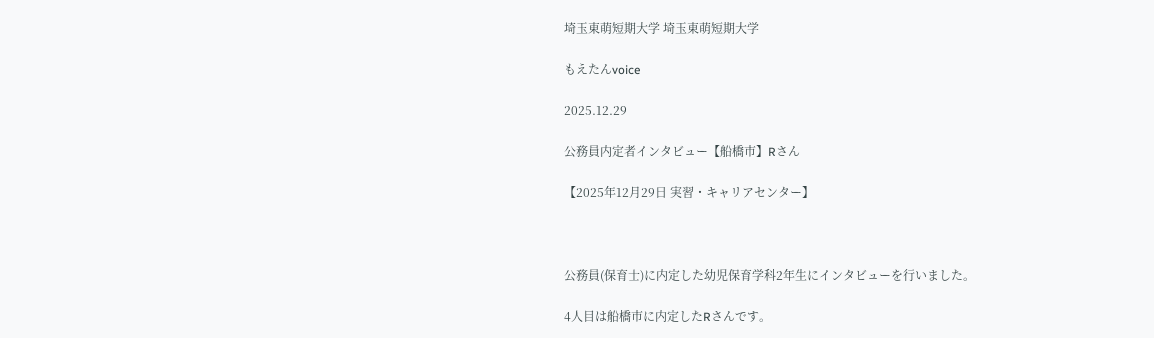埼玉東萌短期大学 埼玉東萌短期大学

もえたんvoice

2025.12.29

公務員内定者インタビュー【船橋市】Rさん

【2025年12月29日 実習・キャリアセンター】



公務員(保育士)に内定した幼児保育学科2年生にインタビューを行いました。

4人目は船橋市に内定したRさんです。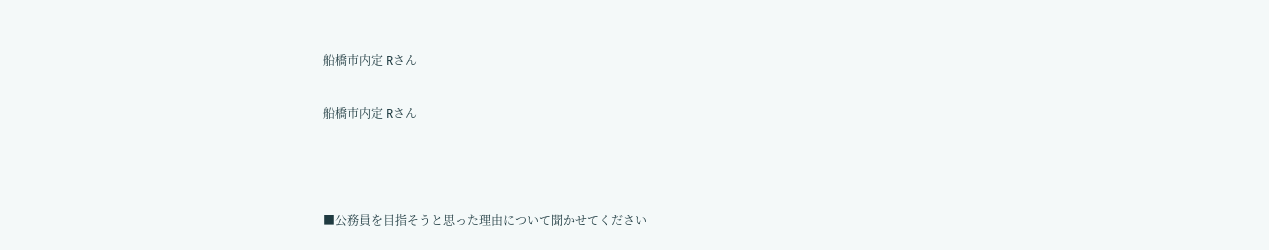船橋市内定 Rさん

船橋市内定 Rさん



■公務員を目指そうと思った理由について聞かせてください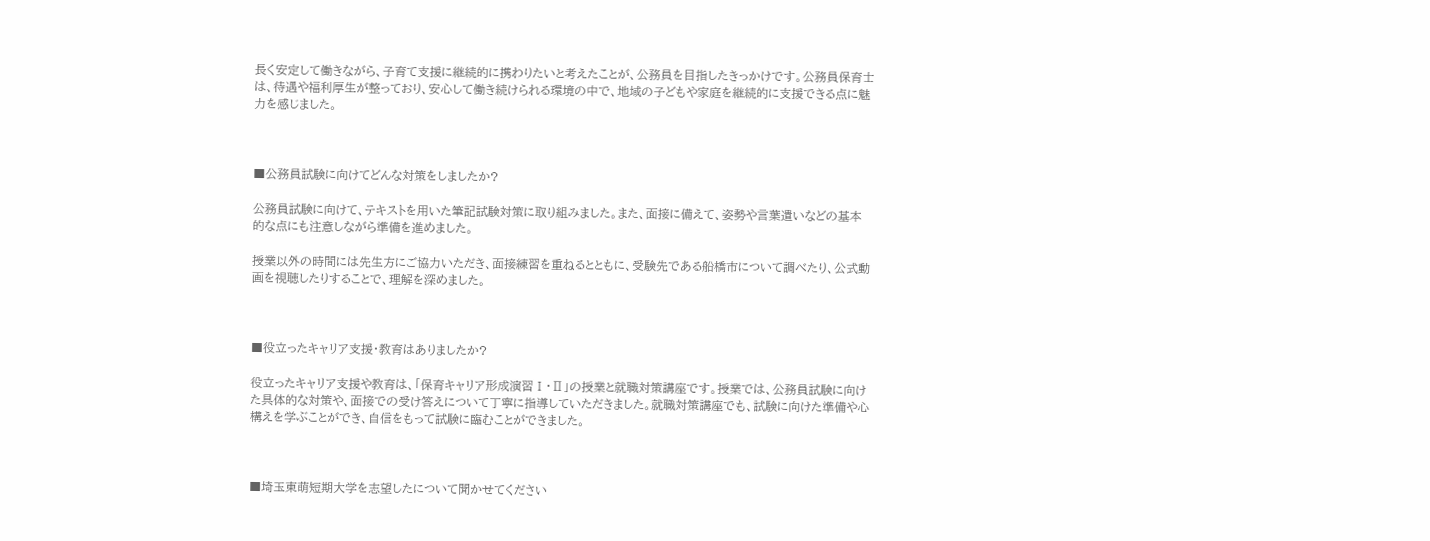長く安定して働きながら、子育て支援に継続的に携わりたいと考えたことが、公務員を目指したきっかけです。公務員保育士は、待遇や福利厚生が整っており、安心して働き続けられる環境の中で、地域の子どもや家庭を継続的に支援できる点に魅力を感じました。



■公務員試験に向けてどんな対策をしましたか?

公務員試験に向けて、テキストを用いた筆記試験対策に取り組みました。また、面接に備えて、姿勢や言葉遣いなどの基本的な点にも注意しながら準備を進めました。

授業以外の時間には先生方にご協力いただき、面接練習を重ねるとともに、受験先である船橋市について調べたり、公式動画を視聴したりすることで、理解を深めました。



■役立ったキャリア支援・教育はありましたか?

役立ったキャリア支援や教育は、「保育キャリア形成演習Ⅰ・Ⅱ」の授業と就職対策講座です。授業では、公務員試験に向けた具体的な対策や、面接での受け答えについて丁寧に指導していただきました。就職対策講座でも、試験に向けた準備や心構えを学ぶことができ、自信をもって試験に臨むことができました。



■埼玉東萌短期大学を志望したについて聞かせてください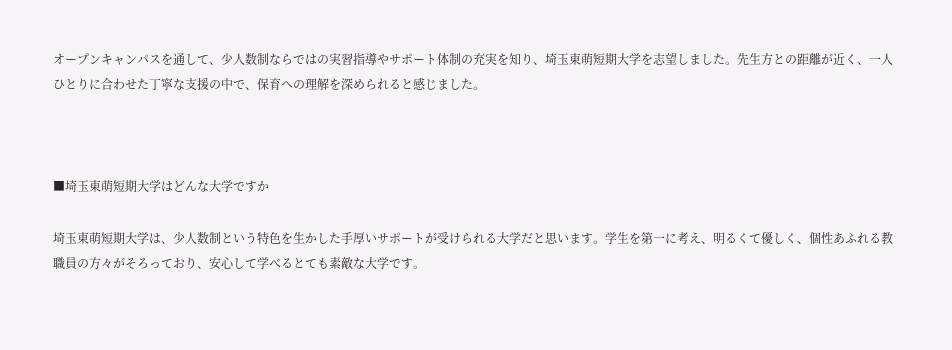オープンキャンパスを通して、少人数制ならではの実習指導やサポート体制の充実を知り、埼玉東萌短期大学を志望しました。先生方との距離が近く、一人ひとりに合わせた丁寧な支援の中で、保育への理解を深められると感じました。



■埼玉東萌短期大学はどんな大学ですか

埼玉東萌短期大学は、少人数制という特色を生かした手厚いサポートが受けられる大学だと思います。学生を第一に考え、明るくて優しく、個性あふれる教職員の方々がそろっており、安心して学べるとても素敵な大学です。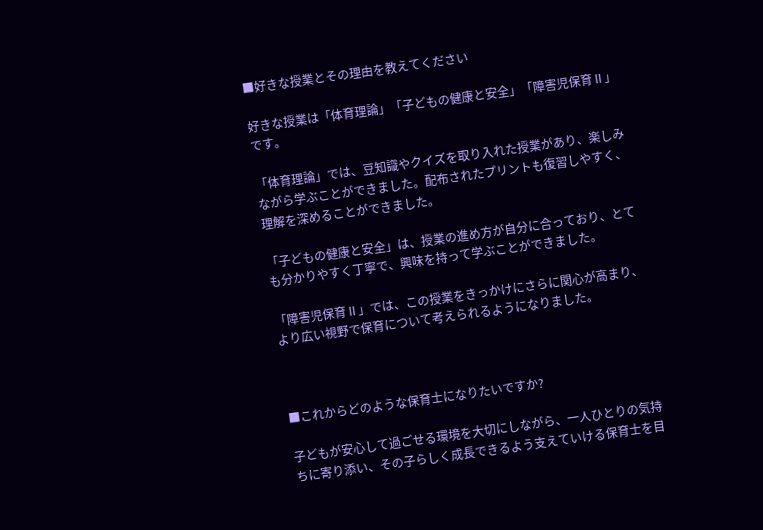■好きな授業とその理由を教えてください

好きな授業は「体育理論」「子どもの健康と安全」「障害児保育Ⅱ」です。

「体育理論」では、豆知識やクイズを取り入れた授業があり、楽しみながら学ぶことができました。配布されたプリントも復習しやすく、理解を深めることができました。

「子どもの健康と安全」は、授業の進め方が自分に合っており、とても分かりやすく丁寧で、興味を持って学ぶことができました。

「障害児保育Ⅱ」では、この授業をきっかけにさらに関心が高まり、より広い視野で保育について考えられるようになりました。



■これからどのような保育士になりたいですか?

子どもが安心して過ごせる環境を大切にしながら、一人ひとりの気持ちに寄り添い、その子らしく成長できるよう支えていける保育士を目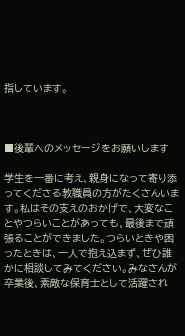指しています。



■後輩へのメッセージをお願いします

学生を一番に考え、親身になって寄り添ってくださる教職員の方がたくさんいます。私はその支えのおかげで、大変なことやつらいことがあっても、最後まで頑張ることができました。つらいときや困ったときは、一人で抱え込まず、ぜひ誰かに相談してみてください。みなさんが卒業後、素敵な保育士として活躍され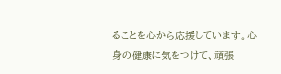ることを心から応援しています。心身の健康に気をつけて、頑張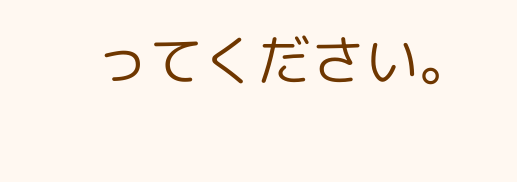ってください。